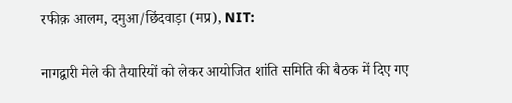रफीक़ आलम, दमुआ/छिंदवाड़ा (मप्र), NIT:

नागद्वारी मेले की तैयारियों को लेकर आयोजित शांति समिति की बैठक में दिए गए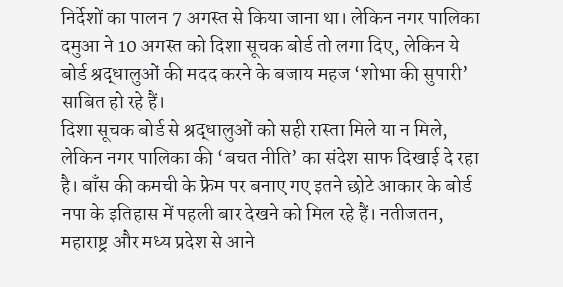निर्देशों का पालन 7 अगस्त से किया जाना था। लेकिन नगर पालिका दमुआ ने 10 अगस्त को दिशा सूचक बोर्ड तो लगा दिए, लेकिन ये बोर्ड श्रद्धालुओं की मदद करने के बजाय महज ‘शोभा की सुपारी’ साबित हो रहे हैं।
दिशा सूचक बोर्ड से श्रद्धालुओं को सही रास्ता मिले या न मिले, लेकिन नगर पालिका की ‘बचत नीति’ का संदेश साफ दिखाई दे रहा है। बाँस की कमची के फ्रेम पर बनाए गए इतने छोटे आकार के बोर्ड नपा के इतिहास में पहली बार देखने को मिल रहे हैं। नतीजतन, महाराष्ट्र और मध्य प्रदेश से आने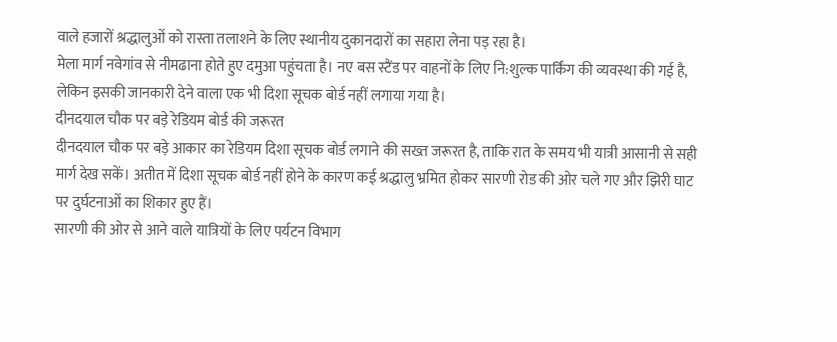वाले हजारों श्रद्धालुओं को रास्ता तलाशने के लिए स्थानीय दुकानदारों का सहारा लेना पड़ रहा है।
मेला मार्ग नवेगांव से नीमढाना होते हुए दमुआ पहुंचता है। नए बस स्टैंड पर वाहनों के लिए नि:शुल्क पार्किंग की व्यवस्था की गई है, लेकिन इसकी जानकारी देने वाला एक भी दिशा सूचक बोर्ड नहीं लगाया गया है।
दीनदयाल चौक पर बड़े रेडियम बोर्ड की जरूरत
दीनदयाल चौक पर बड़े आकार का रेडियम दिशा सूचक बोर्ड लगाने की सख्त जरूरत है, ताकि रात के समय भी यात्री आसानी से सही मार्ग देख सकें। अतीत में दिशा सूचक बोर्ड नहीं होने के कारण कई श्रद्धालु भ्रमित होकर सारणी रोड की ओर चले गए और झिरी घाट पर दुर्घटनाओं का शिकार हुए हैं।
सारणी की ओर से आने वाले यात्रियों के लिए पर्यटन विभाग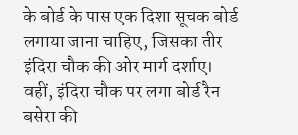के बोर्ड के पास एक दिशा सूचक बोर्ड लगाया जाना चाहिए, जिसका तीर इंदिरा चौक की ओर मार्ग दर्शाए। वहीं, इंदिरा चौक पर लगा बोर्ड रैन बसेरा की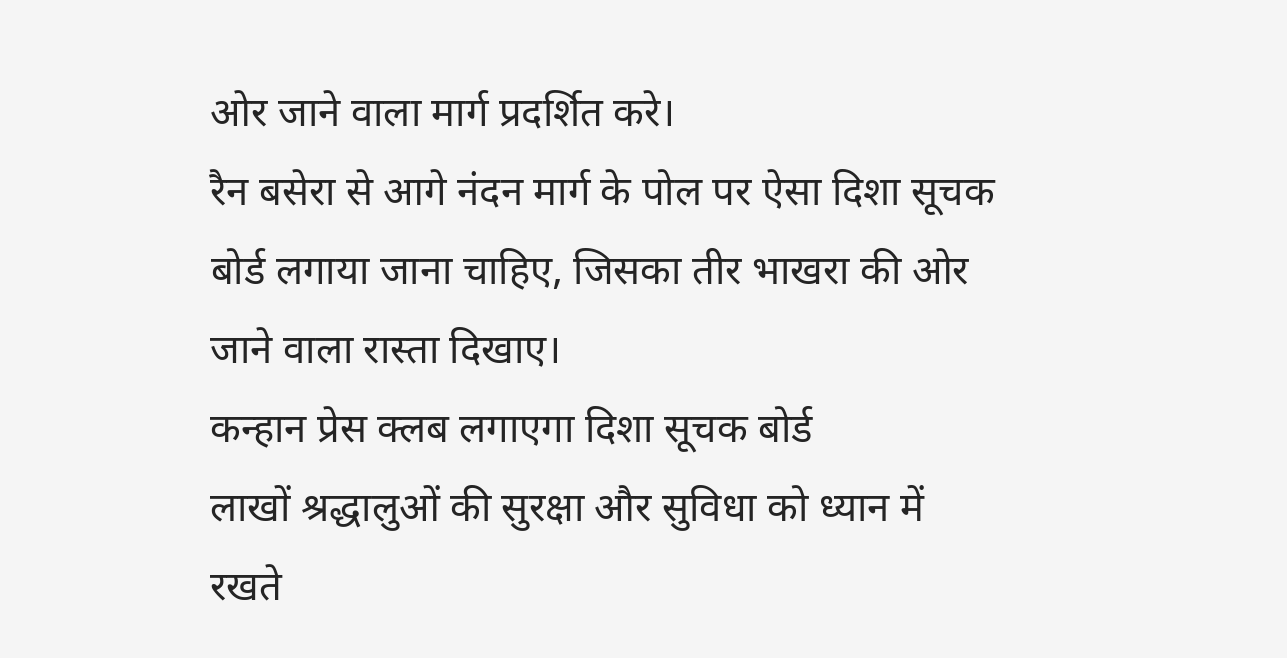ओर जाने वाला मार्ग प्रदर्शित करे।
रैन बसेरा से आगे नंदन मार्ग के पोल पर ऐसा दिशा सूचक बोर्ड लगाया जाना चाहिए, जिसका तीर भाखरा की ओर जाने वाला रास्ता दिखाए।
कन्हान प्रेस क्लब लगाएगा दिशा सूचक बोर्ड
लाखों श्रद्धालुओं की सुरक्षा और सुविधा को ध्यान में रखते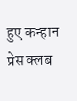हुए कन्हान प्रेस क्लब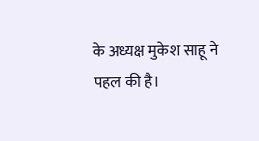के अध्यक्ष मुकेश साहू ने पहल की है।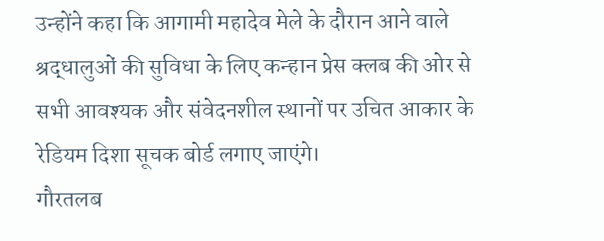उन्होंने कहा कि आगामी महादेव मेले के दौरान आने वाले श्रद्धालुओं की सुविधा के लिए कन्हान प्रेस क्लब की ओर से सभी आवश्यक और संवेदनशील स्थानों पर उचित आकार के रेडियम दिशा सूचक बोर्ड लगाए जाएंगे।
गौरतलब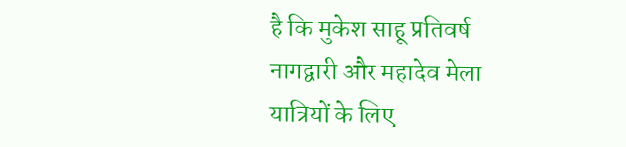है कि मुकेश साहू प्रतिवर्ष नागद्वारी और महादेव मेला यात्रियों के लिए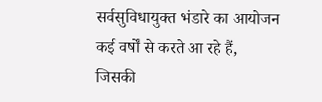सर्वसुविधायुक्त भंडारे का आयोजन कई वर्षों से करते आ रहे हैं, जिसकी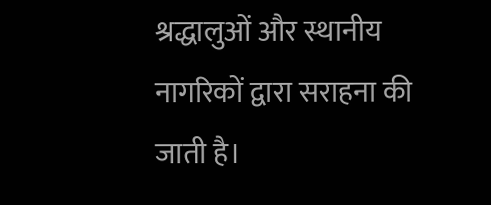श्रद्धालुओं और स्थानीय नागरिकों द्वारा सराहना की जाती है।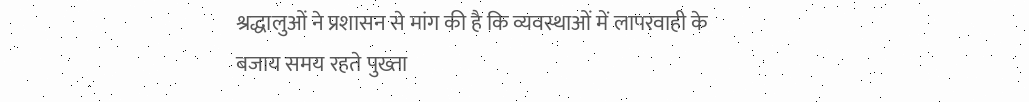श्रद्धालुओं ने प्रशासन से मांग की है कि व्यवस्थाओं में लापरवाही के बजाय समय रहते पुख्ता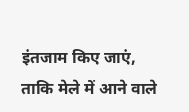इंतजाम किए जाएं, ताकि मेले में आने वाले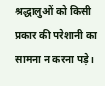श्रद्धालुओं को किसी प्रकार की परेशानी का सामना न करना पड़े।